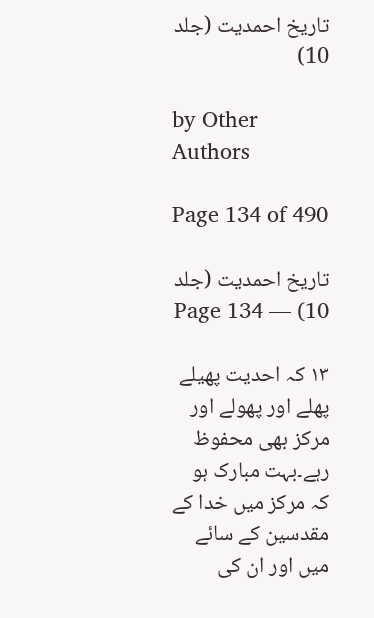تاریخ احمدیت (جلد 10)

by Other Authors

Page 134 of 490

تاریخ احمدیت (جلد 10) — Page 134

۱۳ کہ احدیت پھیلے پھلے اور پھولے اور مرکز بھی محفوظ رہے۔بہت مبارک ہو کہ مرکز میں خدا کے مقدسین کے سائے میں اور ان کی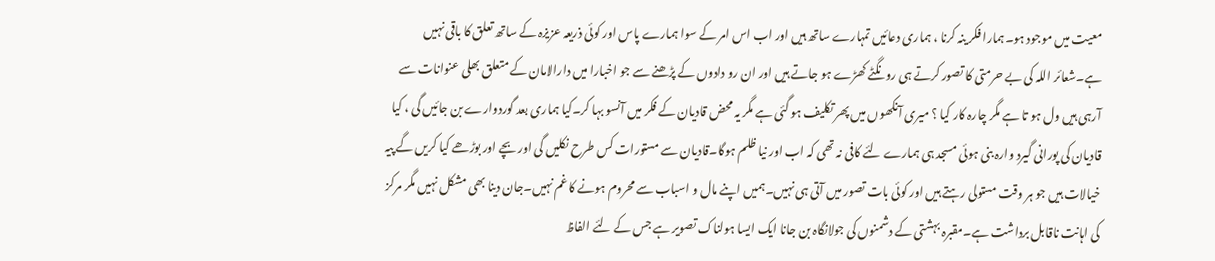معیت میں موجود ہو۔ہمارا فکر ینہ کرنا ، ہماری دعائیں تمہارے ساتھ ہیں اور اب اس امر کے سوا ہمارے پاس اور کوئی ذریعہ عزیزہ کے ساتھ تعلق کا باقی نہیں ہے۔شعائر اللہ کی بے حرمتی کا تصور کرتے ہی رونگٹے کھڑے ہو جاتے ہیں اور ان رو دادوں کے پڑھنے سے جو اخبارا میں دارالامان کے متعلق بھلی عنوانات سے آرہی ہیں ول ہو تا ہے مگر چارہ کار کیا ؟ میری آنکھوں میں پھر تکلیف ہو گئی ہے مگر یہ محض قادیان کے فکر میں آنسو بہا کر۔کیا ہماری بعد گوردوارے بن جائیں گی ، کیا قادیان کی پورانی گیرد وارہ بنی ہوئی مسجد ہی ہمارے لئے کافی نہ تھی کہ اب اور نیا ظلم ہوگا۔قادیان سے مستورات کس طرح نکلیں گی اور بچے اور بوڑھے کیا کریں گے پیہ خیالات ہیں جو ہر وقت مستولی رہتے ہیں اور کوئی بات تصور میں آتی ہی نہیں۔ہمیں اپنے مال و اسباب سے محروم ہونے کا غم نہیں۔جان دینا بھی مشکل نہیں مگر مرکز کی اہانت ناقابل برداشت ہے۔مقبرہ بہشتی کے دشمنوں کی جولانگاہ بن جانا ایک ایسا ہولناک تصویر ہے جس کے لئے الفاظ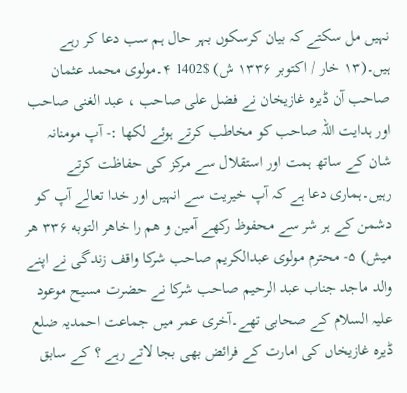نہیں مل سکتے کہ بیان کرسکوں بہر حال ہم سب دعا کر رہے ہیں۔(۱۳ خار / اکتوبر ۱۳۳۶ ش) $1402 ۴۔مولوی محمد عثمان صاحب آن ڈیرہ غازیخان نے فضل علی صاحب ، عبد الغنی صاحب اور ہدایت اللہ صاحب کو مخاطب کرتے ہوئے لکھا :- آپ مومنانہ شان کے ساتھ ہمت اور استقلال سے مرکز کی حفاظت کرتے رہیں۔ہماری دعا ہے کہ آپ خیریت سے انہیں اور خدا تعالے آپ کو دشمن کے ہر شر سے محفوظ رکھے آمین و هم را خاهر التوبه ۳۳۶ هر میش) ۵- محترم مولوی عبدالکریم صاحب شرکا واقف زندگی نے اپنے والد ماجد جناب عبد الرحیم صاحب شرکا نے حضرت مسیح موعود علیہ السلام کے صحابی تھے۔آخری عمر میں جماعت احمدیہ ضلع ڈیرہ غازیخاں کی امارت کے فرائض بھی بجا لاتے رہے ؟ کے سابق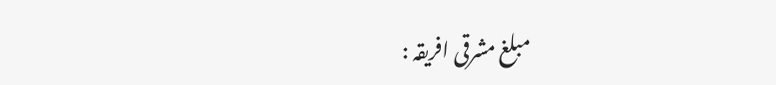مبلغ مشرقی افریقہ :